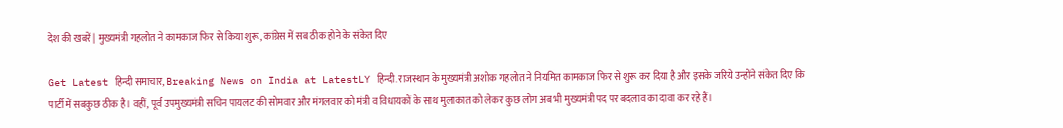देश की खबरें | मुख्यमंत्री गहलोत ने कामकाज फिर से किया शुरू, कांग्रेस में सब ठीक होने के संकेत दिए

Get Latest हिन्दी समाचार, Breaking News on India at LatestLY हिन्दी. राजस्थान के मुख्यमंत्री अशोक गहलोत ने नियमित कामकाज फिर से शुरू कर दिया है और इसके जरिये उन्होंने संकेत दिए कि पार्टी में सबकुछ ठीक है। वहीं, पूर्व उपमुख्यमंत्री सचिन पायलट की सोमवार और मंगलवार को मंत्री व विधायकों के साथ मुलाकात को लेकर कुछ लोग अब भी मुख्यमंत्री पद पर बदलाव का दावा कर रहे हैं।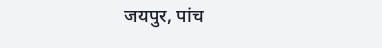जयपुर, पांच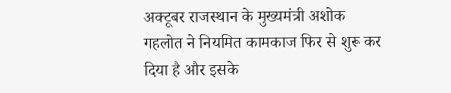अक्टूबर राजस्थान के मुख्यमंत्री अशोक गहलोत ने नियमित कामकाज फिर से शुरू कर दिया है और इसके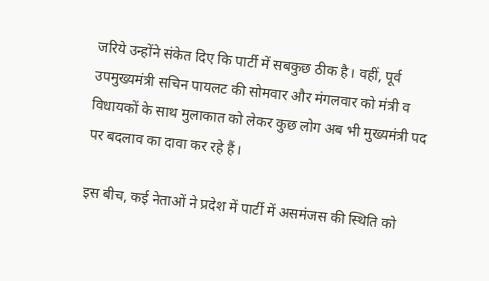जरिये उन्होंने संकेत दिए कि पार्टी में सबकुछ ठीक है। वहीं, पूर्व उपमुख्यमंत्री सचिन पायलट की सोमवार और मंगलवार को मंत्री व विधायकों के साथ मुलाकात को लेकर कुछ लोग अब भी मुख्यमंत्री पद पर बदलाव का दावा कर रहे हैं।

इस बीच, कई नेताओं ने प्रदेश में पार्टी में असमंजस की स्थिति को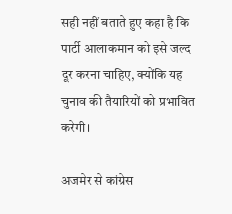सही नहीं बताते हुए कहा है कि पार्टी आलाकमान को इसे जल्द दूर करना चाहिए, क्योंकि यह चुनाव की तैयारियों को प्रभावित करेगी।

अजमेर से कांग्रेस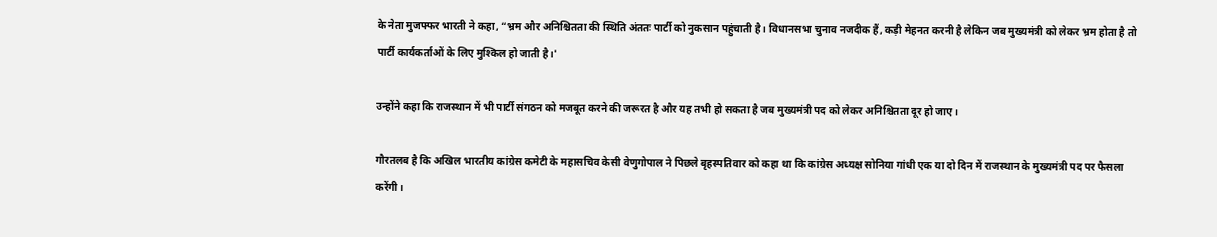के नेता मुजफ्फर भारती ने कहा, “भ्रम और अनिश्चितता की स्थिति अंततः पार्टी को नुकसान पहुंचाती है। विधानसभा चुनाव नजदीक हैं, कड़ी मेहनत करनी है लेकिन जब मुख्यमंत्री को लेकर भ्रम होता है तो पार्टी कार्यकर्ताओं के लिए मुश्किल हो जाती है।'

उन्होंने कहा कि राजस्थान में भी पार्टी संगठन को मजबूत करने की जरूरत है और यह तभी हो सकता है जब मुख्यमंत्री पद को लेकर अनिश्चितता दूर हो जाए।

गौरतलब है कि अखिल भारतीय कांग्रेस कमेटी के महासचिव केसी वेणुगोपाल ने पिछले बृहस्पतिवार को कहा था कि कांग्रेस अध्यक्ष सोनिया गांधी एक या दो दिन में राजस्थान के मुख्यमंत्री पद पर फैसला करेंगी।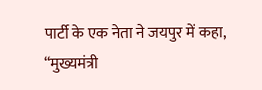पार्टी के एक नेता ने जयपुर में कहा, “मुख्यमंत्री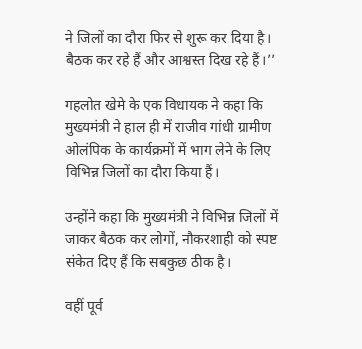ने जिलों का दौरा फिर से शुरू कर दिया है। बैठक कर रहे हैं और आश्वस्त दिख रहे हैं।’’

गहलोत खेमे के एक विधायक ने कहा कि मुख्यमंत्री ने हाल ही में राजीव गांधी ग्रामीण ओलंपिक के कार्यक्रमों में भाग लेने के लिए विभिन्न जिलों का दौरा किया हैं।

उन्होंने कहा कि मुख्यमंत्री ने विभिन्न जिलों में जाकर बैठक कर लोगों, नौकरशाही को स्पष्ट संकेत दिए हैं कि सबकुछ ठीक है।

वहीं पूर्व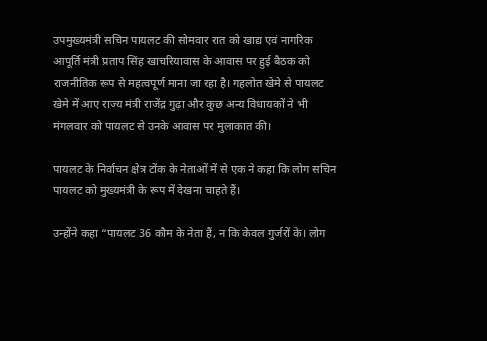उपमुख्यमंत्री सचिन पायलट की सोमवार रात को खाद्य एवं नागरिक आपूर्ति मंत्री प्रताप सिंह खाचरियावास के आवास पर हुई बैठक को राजनीतिक रूप से महत्वपूर्ण माना जा रहा है। गहलोत खेमे से पायलट खेमे में आए राज्य मंत्री राजेंद्र गुढ़ा और कुछ अन्य विधायकों ने भी मंगलवार को पायलट से उनके आवास पर मुलाकात की।

पायलट के निर्वाचन क्षेत्र टोंक के नेताओं में से एक ने कहा कि लोग सचिन पायलट को मुख्यमंत्री के रूप में देखना चाहते हैं।

उन्होंने कहा “पायलट 36 कौम के नेता हैं, न कि केवल गुर्जरों के। लोग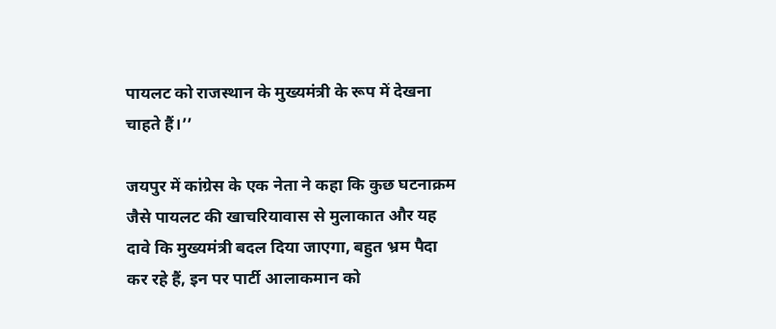पायलट को राजस्थान के मुख्यमंत्री के रूप में देखना चाहते हैं।’’

जयपुर में कांग्रेस के एक नेता ने कहा कि कुछ घटनाक्रम जैसे पायलट की खाचरियावास से मुलाकात और यह दावे कि मुख्यमंत्री बदल दिया जाएगा, बहुत भ्रम पैदा कर रहे हैं, इन पर पार्टी आलाकमान को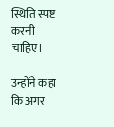स्थिति स्पष्ट करनी चाहिए।

उन्होंने कहा कि अगर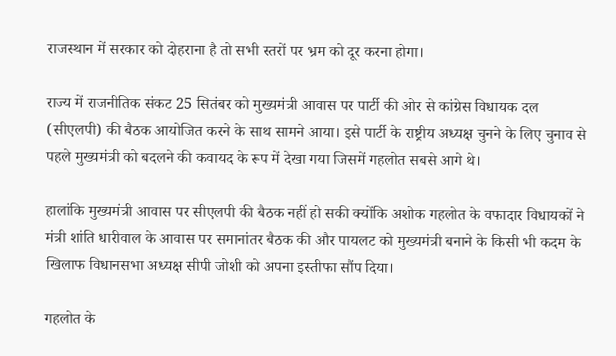राजस्थान में सरकार को दोहराना है तो सभी स्तरों पर भ्रम को दूर करना होगा।

राज्य में राजनीतिक संकट 25 सितंबर को मुख्यमंत्री आवास पर पार्टी की ओर से कांग्रेस विधायक दल (सीएलपी) की बैठक आयोजित करने के साथ सामने आया। इसे पार्टी के राष्ट्रीय अध्यक्ष चुनने के लिए चुनाव से पहले मुख्यमंत्री को बदलने की कवायद के रूप में देखा गया जिसमें गहलोत सबसे आगे थे।

हालांकि मुख्यमंत्री आवास पर सीएलपी की बैठक नहीं हो सकी क्योंकि अशोक गहलोत के वफादार विधायकों ने मंत्री शांति धारीवाल के आवास पर समानांतर बैठक की और पायलट को मुख्यमंत्री बनाने के किसी भी कदम के खिलाफ विधानसभा अध्यक्ष सीपी जोशी को अपना इस्तीफा सौंप दिया।

गहलोत के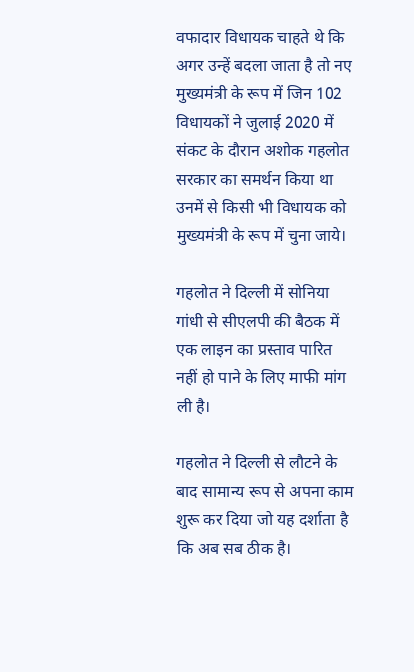वफादार विधायक चाहते थे कि अगर उन्हें बदला जाता है तो नए मुख्यमंत्री के रूप में जिन 102 विधायकों ने जुलाई 2020 में संकट के दौरान अशोक गहलोत सरकार का समर्थन किया था उनमें से किसी भी विधायक को मुख्यमंत्री के रूप में चुना जाये।

गहलोत ने दिल्ली में सोनिया गांधी से सीएलपी की बैठक में एक लाइन का प्रस्ताव पारित नहीं हो पाने के लिए माफी मांग ली है।

गहलोत ने दिल्ली से लौटने के बाद सामान्य रूप से अपना काम शुरू कर दिया जो यह दर्शाता है कि अब सब ठीक है।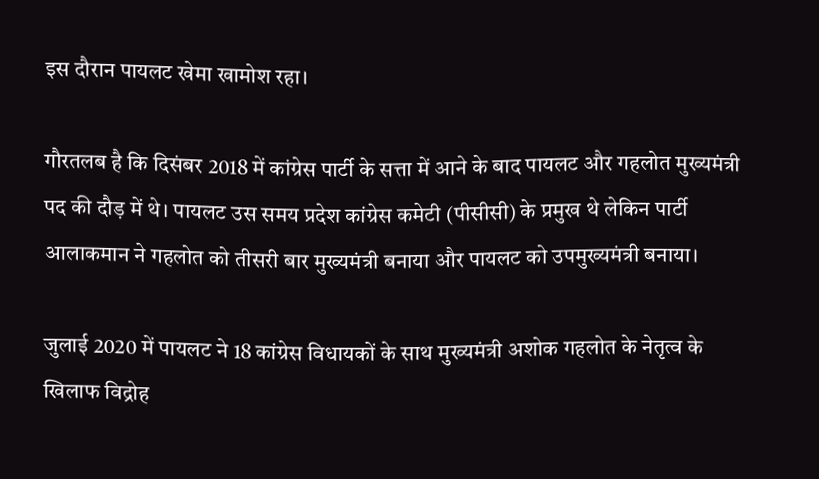इस दौरान पायलट खेमा खामोश रहा।

गौरतलब है कि दिसंबर 2018 में कांग्रेस पार्टी के सत्ता में आने के बाद पायलट और गहलोत मुख्यमंत्री पद की दौड़ में थे। पायलट उस समय प्रदेश कांग्रेस कमेटी (पीसीसी) के प्रमुख थे लेकिन पार्टी आलाकमान ने गहलोत को तीसरी बार मुख्यमंत्री बनाया और पायलट को उपमुख्यमंत्री बनाया।

जुलाई 2020 में पायलट ने 18 कांग्रेस विधायकों के साथ मुख्यमंत्री अशोक गहलोत के नेतृत्व के खिलाफ विद्रोह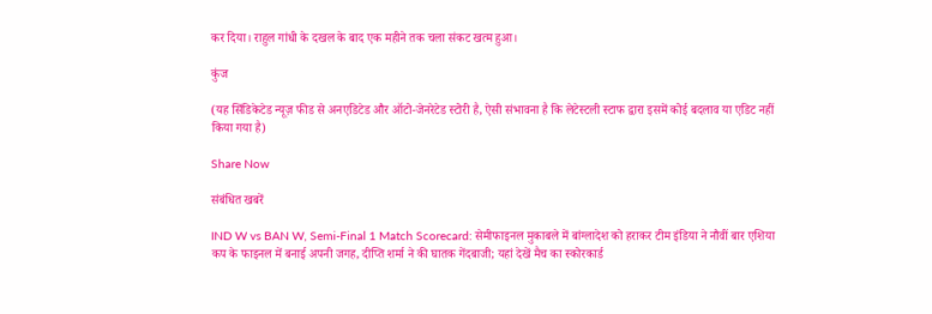कर दिया। राहुल गांधी के दखल के बाद एक महीने तक चला संकट खत्म हुआ।

कुंज

(यह सिंडिकेटेड न्यूज़ फीड से अनएडिटेड और ऑटो-जेनरेटेड स्टोरी है, ऐसी संभावना है कि लेटेस्टली स्टाफ द्वारा इसमें कोई बदलाव या एडिट नहीं किया गया है)

Share Now

संबंधित खबरें

IND W vs BAN W, Semi-Final 1 Match Scorecard: सेमीफाइनल मुकाबले में बांग्लादेश को हराकर टीम इंडिया ने नौवीं बार एशिया कप के फाइनल में बनाई अपनी जगह, दीप्ति शर्मा ने की घातक गेंदबाजी; यहां देखें मैच का स्कोरकार्ड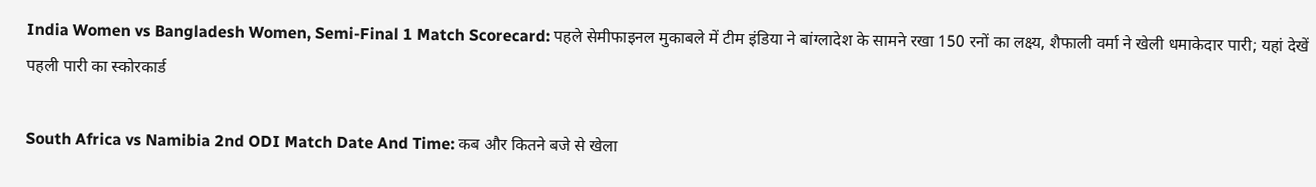India Women vs Bangladesh Women, Semi-Final 1 Match Scorecard: पहले सेमीफाइनल मुकाबले में टीम इंडिया ने बांग्लादेश के सामने रखा 150 रनों का लक्ष्य, शैफाली वर्मा ने खेली धमाकेदार पारी; यहां देखें पहली पारी का स्कोरकार्ड

South Africa vs Namibia 2nd ODI Match Date And Time: कब और कितने बजे से खेला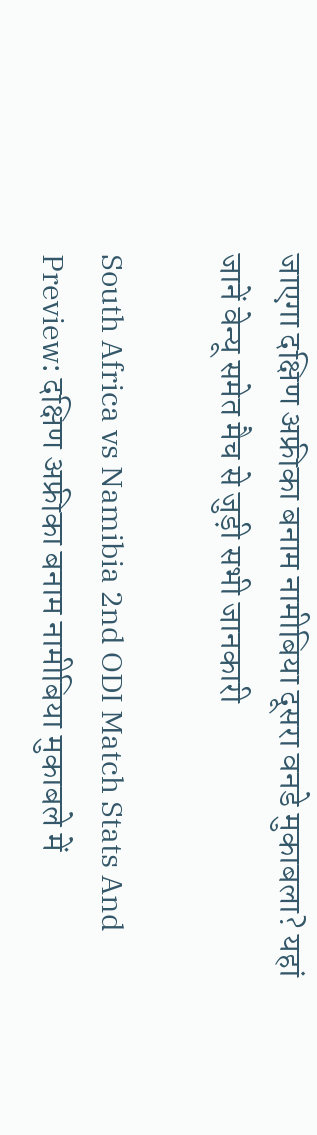जाएगा दक्षिण अफ्रीका बनाम नामीबिया दूसरा वनडे मुकाबला? यहां जानें वेन्यू समेत मैच से जुड़ी सभी जानकारी

South Africa vs Namibia 2nd ODI Match Stats And Preview: दक्षिण अफ्रीका बनाम नामीबिया मुकाबले में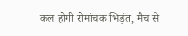कल होगी रोमांचक भिड़ंत, मैच से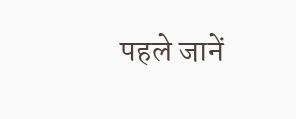पहले जानें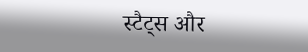स्टैट्स और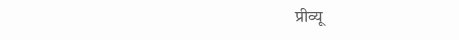प्रीव्यू